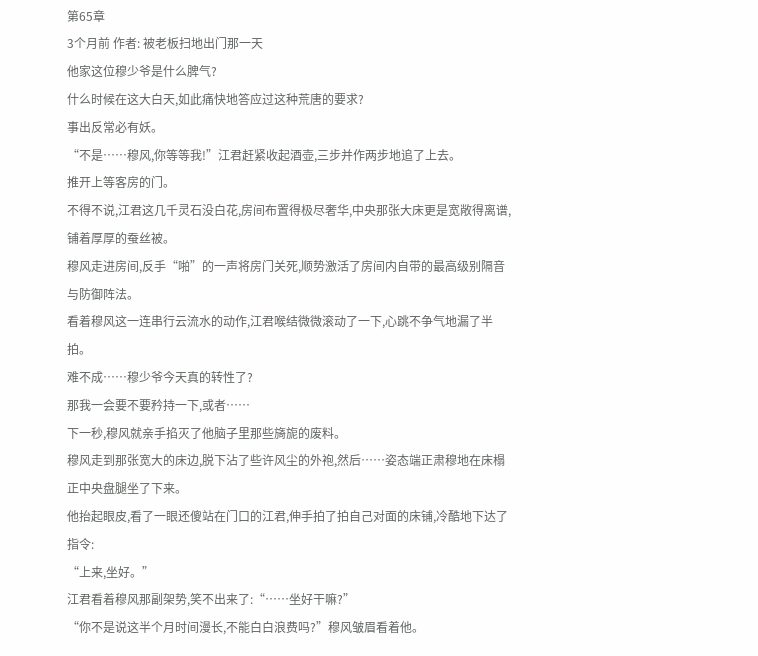第65章
3个月前 作者: 被老板扫地出门那一天
他家这位穆少爷是什么脾气?
什么时候在这大白天,如此痛快地答应过这种荒唐的要求?
事出反常必有妖。
“不是……穆风,你等等我!”江君赶紧收起酒壶,三步并作两步地追了上去。
推开上等客房的门。
不得不说,江君这几千灵石没白花,房间布置得极尽奢华,中央那张大床更是宽敞得离谱,铺着厚厚的蚕丝被。
穆风走进房间,反手“啪”的一声将房门关死,顺势激活了房间内自带的最高级别隔音与防御阵法。
看着穆风这一连串行云流水的动作,江君喉结微微滚动了一下,心跳不争气地漏了半拍。
难不成……穆少爷今天真的转性了?
那我一会要不要矜持一下,或者……
下一秒,穆风就亲手掐灭了他脑子里那些旖旎的废料。
穆风走到那张宽大的床边,脱下沾了些许风尘的外袍,然后……姿态端正肃穆地在床榻正中央盘腿坐了下来。
他抬起眼皮,看了一眼还傻站在门口的江君,伸手拍了拍自己对面的床铺,冷酷地下达了指令:
“上来,坐好。”
江君看着穆风那副架势,笑不出来了:“……坐好干嘛?”
“你不是说这半个月时间漫长,不能白白浪费吗?”穆风皱眉看着他。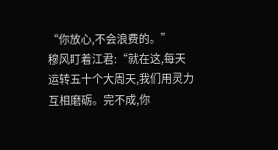“你放心,不会浪费的。”
穆风盯着江君:“就在这,每天运转五十个大周天,我们用灵力互相磨砺。完不成,你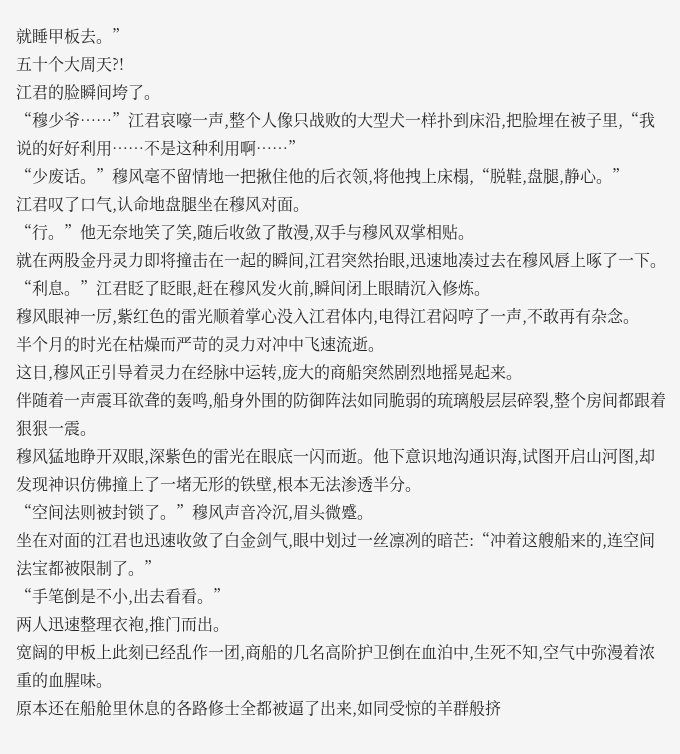就睡甲板去。”
五十个大周天?!
江君的脸瞬间垮了。
“穆少爷……”江君哀嚎一声,整个人像只战败的大型犬一样扑到床沿,把脸埋在被子里,“我说的好好利用……不是这种利用啊……”
“少废话。”穆风毫不留情地一把揪住他的后衣领,将他拽上床榻,“脱鞋,盘腿,静心。”
江君叹了口气,认命地盘腿坐在穆风对面。
“行。”他无奈地笑了笑,随后收敛了散漫,双手与穆风双掌相贴。
就在两股金丹灵力即将撞击在一起的瞬间,江君突然抬眼,迅速地凑过去在穆风唇上啄了一下。
“利息。”江君眨了眨眼,赶在穆风发火前,瞬间闭上眼睛沉入修炼。
穆风眼神一厉,紫红色的雷光顺着掌心没入江君体内,电得江君闷哼了一声,不敢再有杂念。
半个月的时光在枯燥而严苛的灵力对冲中飞速流逝。
这日,穆风正引导着灵力在经脉中运转,庞大的商船突然剧烈地摇晃起来。
伴随着一声震耳欲聋的轰鸣,船身外围的防御阵法如同脆弱的琉璃般层层碎裂,整个房间都跟着狠狠一震。
穆风猛地睁开双眼,深紫色的雷光在眼底一闪而逝。他下意识地沟通识海,试图开启山河图,却发现神识仿佛撞上了一堵无形的铁壁,根本无法渗透半分。
“空间法则被封锁了。”穆风声音冷沉,眉头微蹙。
坐在对面的江君也迅速收敛了白金剑气,眼中划过一丝凛冽的暗芒:“冲着这艘船来的,连空间法宝都被限制了。”
“手笔倒是不小,出去看看。”
两人迅速整理衣袍,推门而出。
宽阔的甲板上此刻已经乱作一团,商船的几名高阶护卫倒在血泊中,生死不知,空气中弥漫着浓重的血腥味。
原本还在船舱里休息的各路修士全都被逼了出来,如同受惊的羊群般挤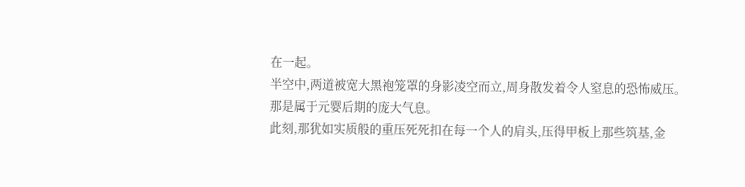在一起。
半空中,两道被宽大黑袍笼罩的身影凌空而立,周身散发着令人窒息的恐怖威压。
那是属于元婴后期的庞大气息。
此刻,那犹如实质般的重压死死扣在每一个人的肩头,压得甲板上那些筑基,金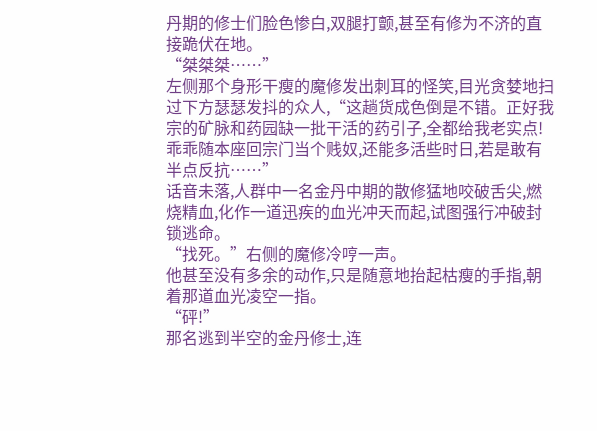丹期的修士们脸色惨白,双腿打颤,甚至有修为不济的直接跪伏在地。
“桀桀桀……”
左侧那个身形干瘦的魔修发出刺耳的怪笑,目光贪婪地扫过下方瑟瑟发抖的众人,“这趟货成色倒是不错。正好我宗的矿脉和药园缺一批干活的药引子,全都给我老实点!乖乖随本座回宗门当个贱奴,还能多活些时日,若是敢有半点反抗……”
话音未落,人群中一名金丹中期的散修猛地咬破舌尖,燃烧精血,化作一道迅疾的血光冲天而起,试图强行冲破封锁逃命。
“找死。”右侧的魔修冷哼一声。
他甚至没有多余的动作,只是随意地抬起枯瘦的手指,朝着那道血光凌空一指。
“砰!”
那名逃到半空的金丹修士,连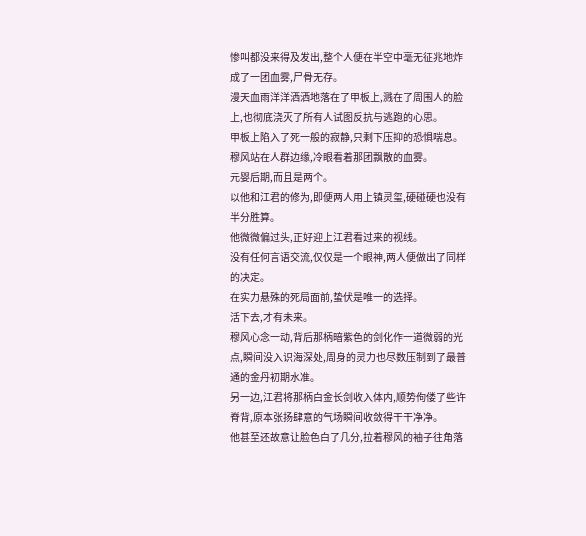惨叫都没来得及发出,整个人便在半空中毫无征兆地炸成了一团血雾,尸骨无存。
漫天血雨洋洋洒洒地落在了甲板上,溅在了周围人的脸上,也彻底浇灭了所有人试图反抗与逃跑的心思。
甲板上陷入了死一般的寂静,只剩下压抑的恐惧喘息。
穆风站在人群边缘,冷眼看着那团飘散的血雾。
元婴后期,而且是两个。
以他和江君的修为,即便两人用上镇灵玺,硬碰硬也没有半分胜算。
他微微偏过头,正好迎上江君看过来的视线。
没有任何言语交流,仅仅是一个眼神,两人便做出了同样的决定。
在实力悬殊的死局面前,蛰伏是唯一的选择。
活下去,才有未来。
穆风心念一动,背后那柄暗紫色的剑化作一道微弱的光点,瞬间没入识海深处,周身的灵力也尽数压制到了最普通的金丹初期水准。
另一边,江君将那柄白金长剑收入体内,顺势佝偻了些许脊背,原本张扬肆意的气场瞬间收敛得干干净净。
他甚至还故意让脸色白了几分,拉着穆风的袖子往角落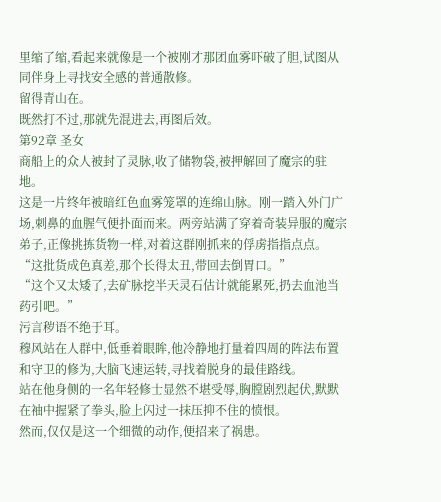里缩了缩,看起来就像是一个被刚才那团血雾吓破了胆,试图从同伴身上寻找安全感的普通散修。
留得青山在。
既然打不过,那就先混进去,再图后效。
第92章 圣女
商船上的众人被封了灵脉,收了储物袋,被押解回了魔宗的驻地。
这是一片终年被暗红色血雾笼罩的连绵山脉。刚一踏入外门广场,刺鼻的血腥气便扑面而来。两旁站满了穿着奇装异服的魔宗弟子,正像挑拣货物一样,对着这群刚抓来的俘虏指指点点。
“这批货成色真差,那个长得太丑,带回去倒胃口。”
“这个又太矮了,去矿脉挖半天灵石估计就能累死,扔去血池当药引吧。”
污言秽语不绝于耳。
穆风站在人群中,低垂着眼眸,他冷静地打量着四周的阵法布置和守卫的修为,大脑飞速运转,寻找着脱身的最佳路线。
站在他身侧的一名年轻修士显然不堪受辱,胸膛剧烈起伏,默默在袖中握紧了拳头,脸上闪过一抹压抑不住的愤恨。
然而,仅仅是这一个细微的动作,便招来了祸患。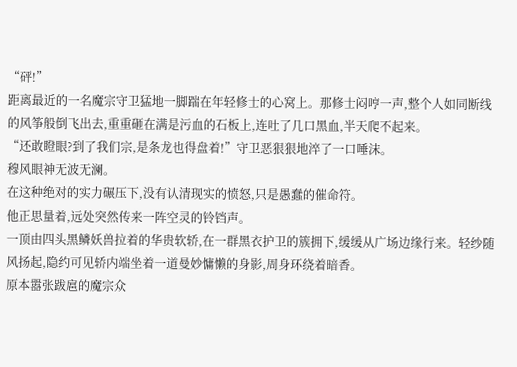“砰!”
距离最近的一名魔宗守卫猛地一脚踹在年轻修士的心窝上。那修士闷哼一声,整个人如同断线的风筝般倒飞出去,重重砸在满是污血的石板上,连吐了几口黑血,半天爬不起来。
“还敢瞪眼?到了我们宗,是条龙也得盘着!”守卫恶狠狠地淬了一口唾沫。
穆风眼神无波无澜。
在这种绝对的实力碾压下,没有认清现实的愤怒,只是愚蠢的催命符。
他正思量着,远处突然传来一阵空灵的铃铛声。
一顶由四头黑鳞妖兽拉着的华贵软轿,在一群黑衣护卫的簇拥下,缓缓从广场边缘行来。轻纱随风扬起,隐约可见轿内端坐着一道曼妙慵懒的身影,周身环绕着暗香。
原本嚣张跋扈的魔宗众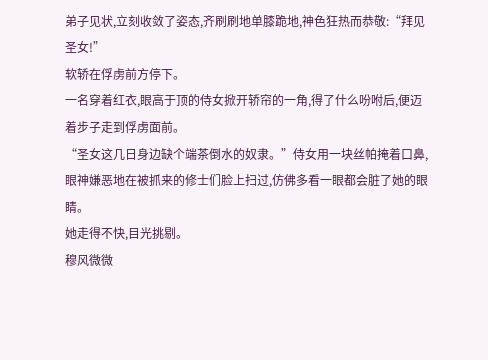弟子见状,立刻收敛了姿态,齐刷刷地单膝跪地,神色狂热而恭敬:“拜见圣女!”
软轿在俘虏前方停下。
一名穿着红衣,眼高于顶的侍女掀开轿帘的一角,得了什么吩咐后,便迈着步子走到俘虏面前。
“圣女这几日身边缺个端茶倒水的奴隶。”侍女用一块丝帕掩着口鼻,眼神嫌恶地在被抓来的修士们脸上扫过,仿佛多看一眼都会脏了她的眼睛。
她走得不快,目光挑剔。
穆风微微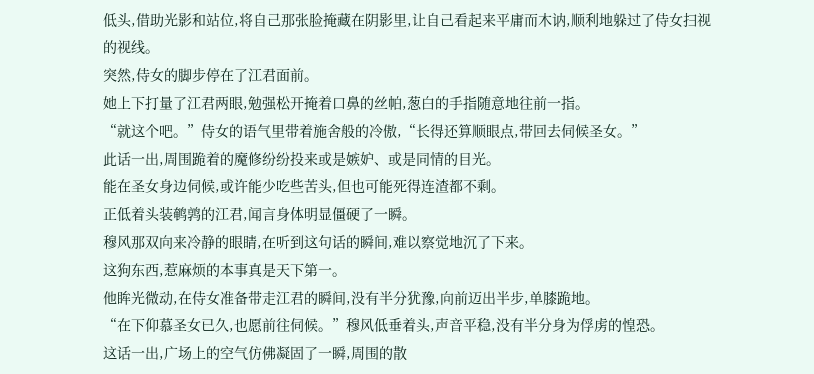低头,借助光影和站位,将自己那张脸掩藏在阴影里,让自己看起来平庸而木讷,顺利地躲过了侍女扫视的视线。
突然,侍女的脚步停在了江君面前。
她上下打量了江君两眼,勉强松开掩着口鼻的丝帕,葱白的手指随意地往前一指。
“就这个吧。”侍女的语气里带着施舍般的冷傲,“长得还算顺眼点,带回去伺候圣女。”
此话一出,周围跪着的魔修纷纷投来或是嫉妒、或是同情的目光。
能在圣女身边伺候,或许能少吃些苦头,但也可能死得连渣都不剩。
正低着头装鹌鹑的江君,闻言身体明显僵硬了一瞬。
穆风那双向来冷静的眼睛,在听到这句话的瞬间,难以察觉地沉了下来。
这狗东西,惹麻烦的本事真是天下第一。
他眸光微动,在侍女准备带走江君的瞬间,没有半分犹豫,向前迈出半步,单膝跪地。
“在下仰慕圣女已久,也愿前往伺候。”穆风低垂着头,声音平稳,没有半分身为俘虏的惶恐。
这话一出,广场上的空气仿佛凝固了一瞬,周围的散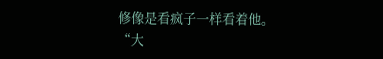修像是看疯子一样看着他。
“大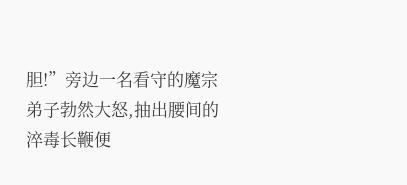胆!”旁边一名看守的魔宗弟子勃然大怒,抽出腰间的淬毒长鞭便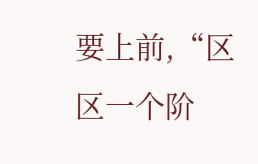要上前,“区区一个阶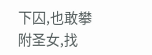下囚,也敢攀附圣女,找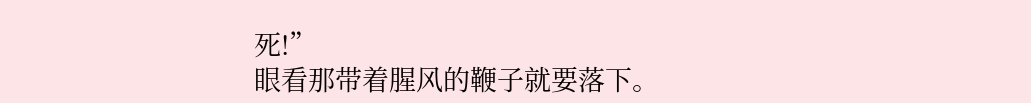死!”
眼看那带着腥风的鞭子就要落下。